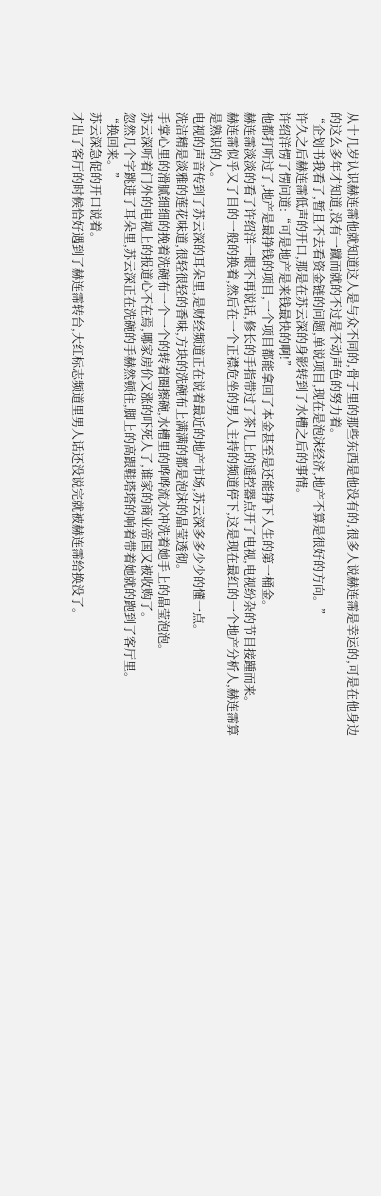从十几岁认识赫连霈他就知道这人是与众不同的,骨子里的那些东西是他没有的,很多人说赫连霈是幸运的,可是在他身边的这么多年才知道,没有一蹴而就的不过是不动声色的努力着。
“企划书我看了,暂且不去看资金链的问题,单说项目,现在是泡沫经济,地产不算是很好的方向。”
许久之后赫连霈低声的开口,那是在苏云深的身影转到了水槽之后的事情。
许绍洋愣了愣问道:“可是地产是来钱最快的啊!”
他都打听过了,地产是最挣钱的项目,一个项目都能拿回了本金甚至是还能挣下人生的第一桶金。
赫连霈淡淡的看了许绍洋一眼不再说话,修长的手指带过了茶几上的遥控器点开了电视,电视纷杂的节目接踵而来。
赫连霈似乎又了目的一般的换着,然后在一个正襟危坐的男人主持的频道停下,这是现在最红的一个地产分析人,赫连霈算是熟识的人。
电视的声音传到了苏云深的耳朵里,是财经频道正在说着最近的地产市场,苏云深多多少少的懂一点。
洗洁精是淡雅的莲花味道,很轻很轻的香味,方块的洗碗布上满满的都是泡沫的晶莹透彻。
手掌心里的滑腻细细的挽着洗碗布一个一个的转着圈擦碗,水槽里的哗哗流水冲洗着她手上的晶莹泡泡。
苏云深听着门外的电视上的报道心不在焉,哪家房价又涨的吓死人了,谁家的商业帝国又被收购了。
忽然几个字跳进了耳朵里,苏云深正在洗碗的手赫然顿住,脚上的高跟鞋塔塔的响着带着她就的跑到了客厅里。
“换回来。”
苏云深急促的开口说着。
才出了客厅的时候恰好遇到了赫连霈转台,大红标志频道里男人话还没说完就被赫连霈给换没了。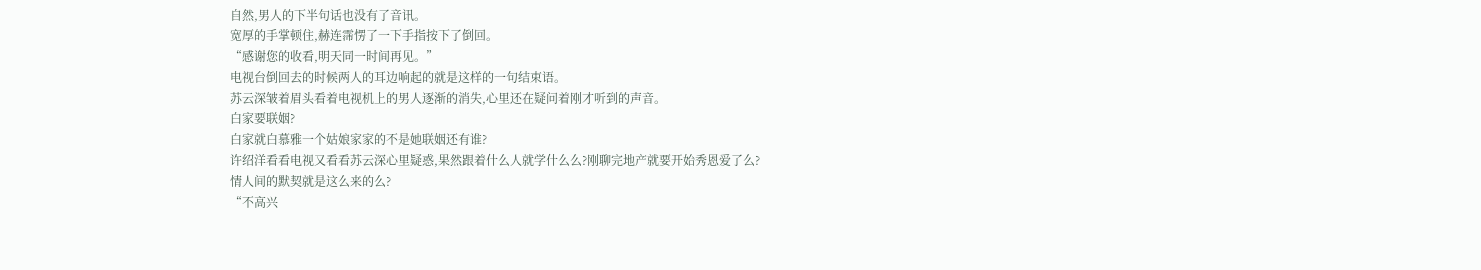自然,男人的下半句话也没有了音讯。
宽厚的手掌顿住,赫连霈愣了一下手指按下了倒回。
“感谢您的收看,明天同一时间再见。”
电视台倒回去的时候两人的耳边响起的就是这样的一句结束语。
苏云深皱着眉头看着电视机上的男人逐渐的消失,心里还在疑问着刚才听到的声音。
白家要联姻?
白家就白慕雅一个姑娘家家的不是她联姻还有谁?
许绍洋看看电视又看看苏云深心里疑惑,果然跟着什么人就学什么么?刚聊完地产就要开始秀恩爱了么?
情人间的默契就是这么来的么?
“不高兴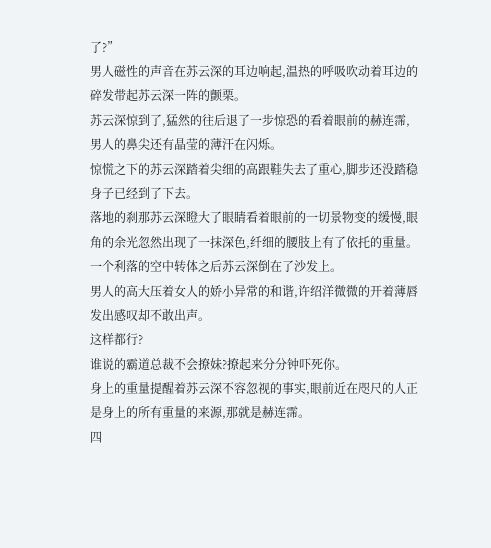了?”
男人磁性的声音在苏云深的耳边响起,温热的呼吸吹动着耳边的碎发带起苏云深一阵的颤栗。
苏云深惊到了,猛然的往后退了一步惊恐的看着眼前的赫连霈,男人的鼻尖还有晶莹的薄汗在闪烁。
惊慌之下的苏云深踏着尖细的高跟鞋失去了重心,脚步还没踏稳身子已经到了下去。
落地的刹那苏云深瞪大了眼睛看着眼前的一切景物变的缓慢,眼角的余光忽然出现了一抹深色,纤细的腰肢上有了依托的重量。
一个利落的空中转体之后苏云深倒在了沙发上。
男人的高大压着女人的娇小异常的和谐,许绍洋微微的开着薄唇发出感叹却不敢出声。
这样都行?
谁说的霸道总裁不会撩妹?撩起来分分钟吓死你。
身上的重量提醒着苏云深不容忽视的事实,眼前近在咫尺的人正是身上的所有重量的来源,那就是赫连霈。
四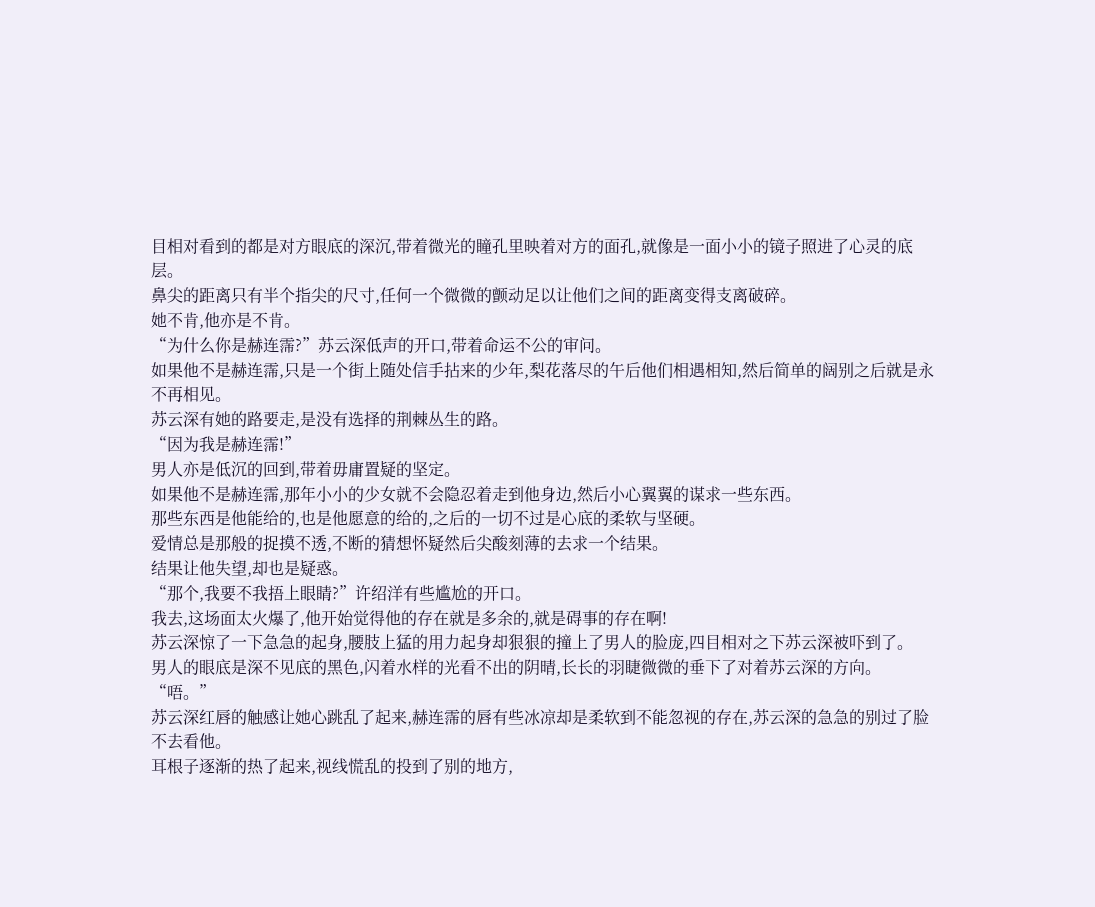目相对看到的都是对方眼底的深沉,带着微光的瞳孔里映着对方的面孔,就像是一面小小的镜子照进了心灵的底层。
鼻尖的距离只有半个指尖的尺寸,任何一个微微的颤动足以让他们之间的距离变得支离破碎。
她不肯,他亦是不肯。
“为什么你是赫连霈?”苏云深低声的开口,带着命运不公的审问。
如果他不是赫连霈,只是一个街上随处信手拈来的少年,梨花落尽的午后他们相遇相知,然后简单的阔别之后就是永不再相见。
苏云深有她的路要走,是没有选择的荆棘丛生的路。
“因为我是赫连霈!”
男人亦是低沉的回到,带着毋庸置疑的坚定。
如果他不是赫连霈,那年小小的少女就不会隐忍着走到他身边,然后小心翼翼的谋求一些东西。
那些东西是他能给的,也是他愿意的给的,之后的一切不过是心底的柔软与坚硬。
爱情总是那般的捉摸不透,不断的猜想怀疑然后尖酸刻薄的去求一个结果。
结果让他失望,却也是疑惑。
“那个,我要不我捂上眼睛?”许绍洋有些尴尬的开口。
我去,这场面太火爆了,他开始觉得他的存在就是多余的,就是碍事的存在啊!
苏云深惊了一下急急的起身,腰肢上猛的用力起身却狠狠的撞上了男人的脸庞,四目相对之下苏云深被吓到了。
男人的眼底是深不见底的黑色,闪着水样的光看不出的阴晴,长长的羽睫微微的垂下了对着苏云深的方向。
“唔。”
苏云深红唇的触感让她心跳乱了起来,赫连霈的唇有些冰凉却是柔软到不能忽视的存在,苏云深的急急的别过了脸不去看他。
耳根子逐渐的热了起来,视线慌乱的投到了别的地方,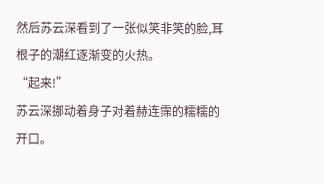然后苏云深看到了一张似笑非笑的脸,耳根子的潮红逐渐变的火热。
“起来!”
苏云深挪动着身子对着赫连霈的糯糯的开口。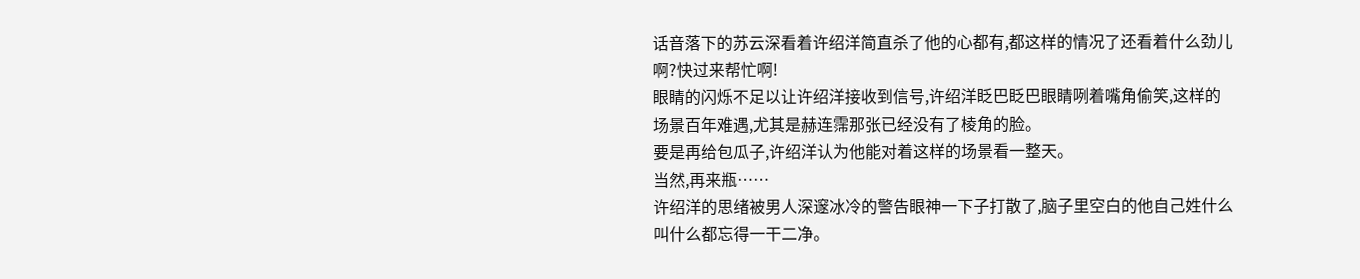话音落下的苏云深看着许绍洋简直杀了他的心都有,都这样的情况了还看着什么劲儿啊?快过来帮忙啊!
眼睛的闪烁不足以让许绍洋接收到信号,许绍洋眨巴眨巴眼睛咧着嘴角偷笑,这样的场景百年难遇,尤其是赫连霈那张已经没有了棱角的脸。
要是再给包瓜子,许绍洋认为他能对着这样的场景看一整天。
当然,再来瓶……
许绍洋的思绪被男人深邃冰冷的警告眼神一下子打散了,脑子里空白的他自己姓什么叫什么都忘得一干二净。